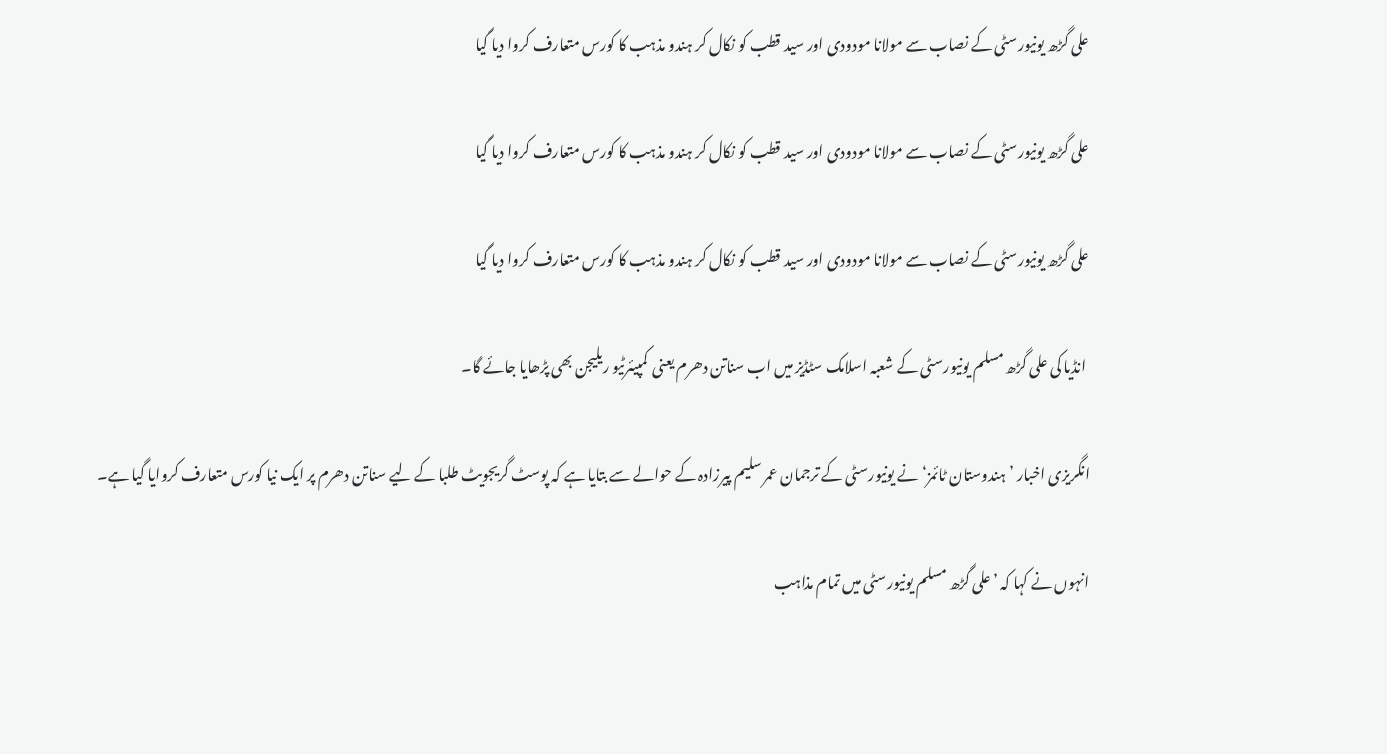علی گڑھ یونیورسٹی کے نصاب سے مولانا مودودی اور سید قطب کو نکال کر ہندو مذہب کا کورس متعارف کروا دیا گیا

علی گڑھ یونیورسٹی کے نصاب سے مولانا مودودی اور سید قطب کو نکال کر ہندو مذہب کا کورس متعارف کروا دیا گیا

علی گڑھ یونیورسٹی کے نصاب سے مولانا مودودی اور سید قطب کو نکال کر ہندو مذہب کا کورس متعارف کروا دیا گیا

 انڈیا کی علی گڑھ مسلم یونیورسٹی کے شعبہ اسلامک سٹڈیز میں اب سناتن دھرم یعنی  کمپیئرٹیو ریلیجن بھی پڑھایا جائے گا۔

انگریزی اخبار ’ہندوستان ٹائمز‘ نے یونیورسٹی کے ترجمان عمر سلیم پیرزادہ کے حوالے سے بتایا ہے کہ پوسٹ گریجویٹ طلبا کے لیے سناتن دھرم پر ایک نیا کورس متعارف کروایا گیا ہے۔

انہوں نے کہا کہ ’علی گڑھ مسلم یونیورسٹی میں تمام مذاہب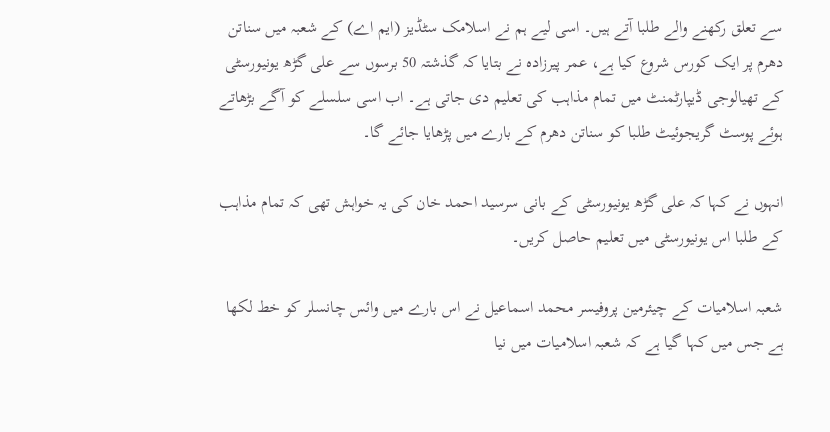سے تعلق رکھنے والے طلبا آتے ہیں۔ اسی لیے ہم نے اسلامک سٹڈیز (ایم اے) کے شعبہ میں سناتن دھرم پر ایک کورس شروع کیا ہے، عمر پیرزادہ نے بتایا کہ گذشتہ 50 برسوں سے علی گڑھ یونیورسٹی کے تھیالوجی ڈیپارٹمنٹ میں تمام مذاہب کی تعلیم دی جاتی ہے۔ اب اسی سلسلے کو آگے بڑھاتے ہوئے پوسٹ گریجوئیٹ طلبا کو سناتن دھرم کے بارے میں پڑھایا جائے گا۔

انہوں نے کہا کہ علی گڑھ یونیورسٹی کے بانی سرسید احمد خان کی یہ خواہش تھی کہ تمام مذاہب کے طلبا اس یونیورسٹی میں تعلیم حاصل کریں۔

شعبہ اسلامیات کے چیئرمین پروفیسر محمد اسماعیل نے اس بارے میں وائس چانسلر کو خط لکھا ہے جس میں کہا گیا ہے کہ شعبہ اسلامیات میں نیا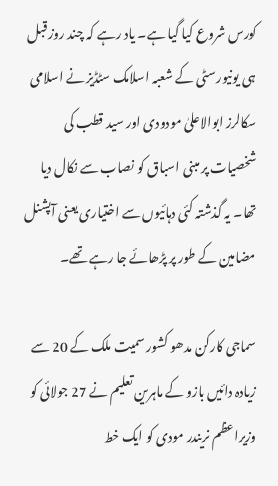کورس شروع کیا گیا ہے۔ یاد رہے کہ چند روز قبل ہی یونیورسٹی کے شعبہ اسلامک سٹڈیز نے اسلامی سکالرز ابوالاعلیٰ مودودی اور سید قطب کی شخصیات پر مبنی اسباق کو نصاب سے نکال دیا تھا۔ یہ گذشتہ کئی دہائیوں سے اختیاری یعنی آپشنل مضامین کے طور پر پڑھائے جا رہے تھے۔

سماجی کارکن مدھو کشور سمیت ملک کے 20 سے زیادہ دائیں بازو کے ماہرین تعلیم نے 27 جولائی کو وزیراعظم نریندر مودی کو ایک خط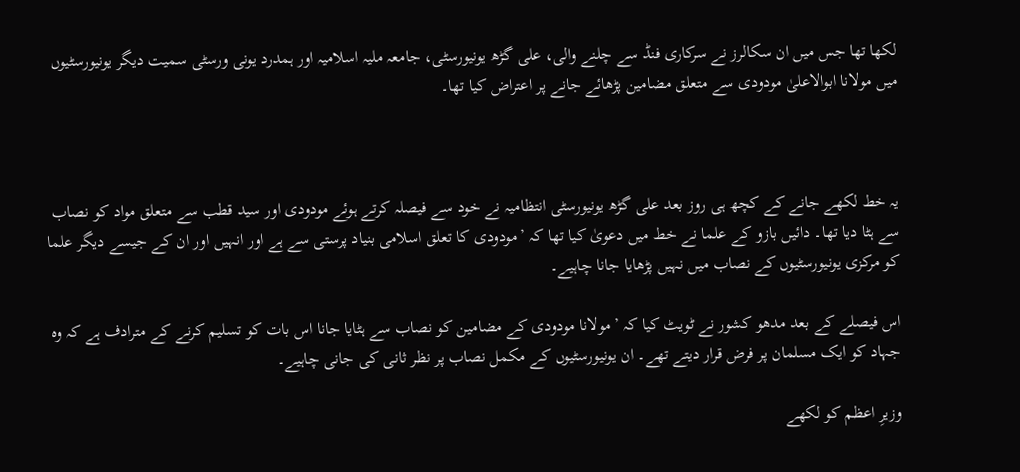لکھا تھا جس میں ان سکالرز نے سرکاری فنڈ سے چلنے والی، علی گڑھ یونیورسٹی، جامعہ ملیہ اسلامیہ اور ہمدرد یونی ورسٹی سمیت دیگر یونیورسٹیوں میں مولانا ابوالاعلیٰ مودودی سے متعلق مضامین پڑھائے جانے پر اعتراض کیا تھا۔



یہ خط لکھے جانے کے کچھ ہی روز بعد علی گڑھ یونیورسٹی انتظامیہ نے خود سے فیصلہ کرتے ہوئے مودودی اور سید قطب سے متعلق مواد کو نصاب سے ہٹا دیا تھا۔ دائیں بازو کے علما نے خط میں دعویٰ کیا تھا کہ ’مودودی کا تعلق اسلامی بنیاد پرستی سے ہے اور انہیں اور ان کے جیسے دیگر علما کو مرکزی یونیورسٹیوں کے نصاب میں نہیں پڑھایا جانا چاہیے۔

اس فیصلے کے بعد مدھو کشور نے ٹویٹ کیا کہ ’مولانا مودودی کے مضامین کو نصاب سے ہٹایا جانا اس بات کو تسلیم کرنے کے مترادف ہے کہ وہ جہاد کو ایک مسلمان پر فرض قرار دیتے تھے۔ ان یونیورسٹیوں کے مکمل نصاب پر نظر ثانی کی جانی چاہیے۔

وزیرِ اعظم کو لکھے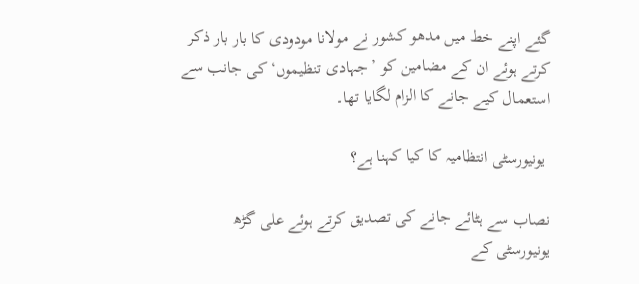گئے اپنے خط میں مدھو کشور نے مولانا مودودی کا بار بار ذکر کرتے ہوئے ان کے مضامین کو ’جہادی تنظیموں‘ کی جانب سے استعمال کیے جانے کا الزام لگایا تھا۔

 یونیورسٹی انتظامیہ کا کیا کہنا ہے؟

نصاب سے ہٹائے جانے کی تصدیق کرتے ہوئے علی گڑھ یونیورسٹی کے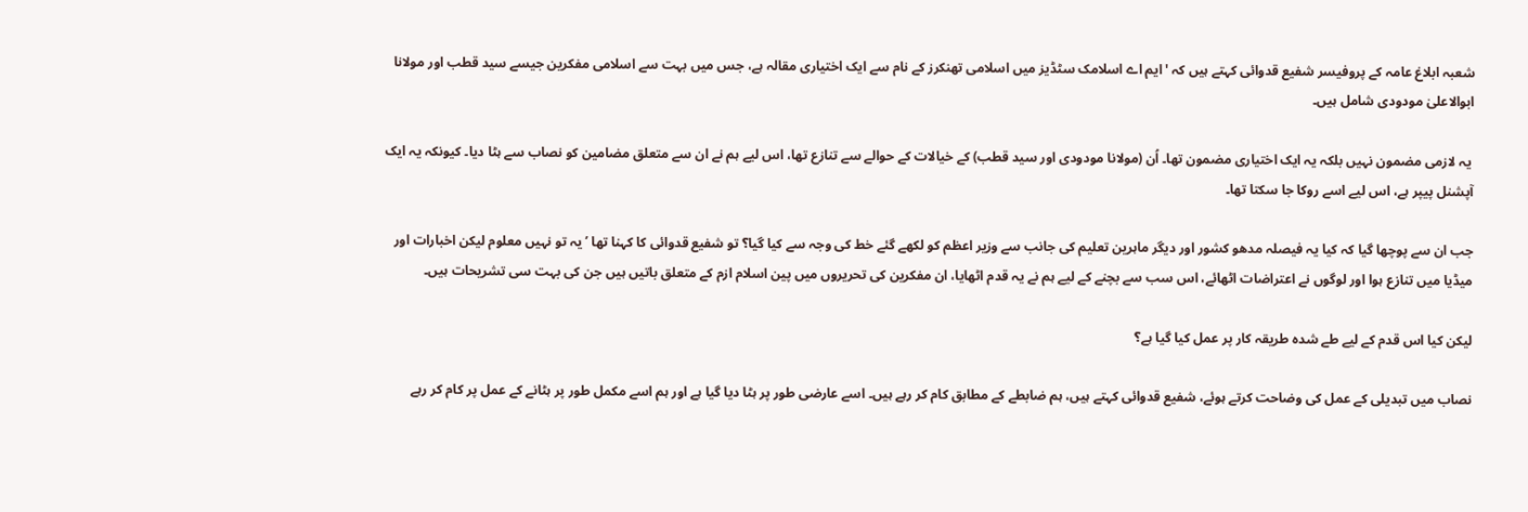شعبہ ابلاغ عامہ کے پروفیسر شفیع قدوائی کہتے ہیں کہ 'ایم اے اسلامک سٹڈیز میں اسلامی تھنکرز کے نام سے ایک اختیاری مقالہ ہے، جس میں بہت سے اسلامی مفکرین جیسے سید قطب اور مولانا ابوالاعلیٰ مودودی شامل ہیں۔

 یہ لازمی مضمون نہیں بلکہ یہ ایک اختیاری مضمون تھا۔ اُن (مولانا مودودی اور سید قطب) کے خیالات کے حوالے سے تنازع تھا، اس لیے ہم نے ان سے متعلق مضامین کو نصاب سے ہٹا دیا۔ کیونکہ یہ ایک آپشنل پیپر ہے، اس لیے اسے روکا جا سکتا تھا۔

جب ان سے پوچھا گیا کہ کیا یہ فیصلہ مدھو کشور اور دیگر ماہرین تعلیم کی جانب سے وزیر اعظم کو لکھے گئے خط کی وجہ سے کیا گیا؟ تو شفیع قدوائی کا کہنا تھا ’یہ تو نہیں معلوم لیکن اخبارات اور میڈیا میں تنازع ہوا اور لوگوں نے اعتراضات اٹھائے، اس سب سے بچنے کے لیے ہم نے یہ قدم اٹھایا، ان مفکرین کی تحریروں میں پین اسلام ازم کے متعلق باتیں ہیں جن کی بہت سی تشریحات ہیں۔

لیکن کیا اس قدم کے لیے طے شدہ طریقہ کار پر عمل کیا گیا ہے؟

نصاب میں تبدیلی کے عمل کی وضاحت کرتے ہوئے، شفیع قدوائی کہتے ہیں، ہم ضابطے کے مطابق کام کر رہے ہیں۔ اسے عارضی طور پر ہٹا دیا گیا ہے اور ہم اسے مکمل طور پر ہٹانے کے عمل پر کام کر رہے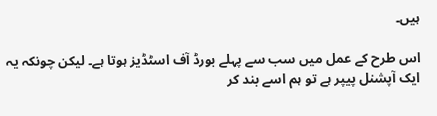ہیں۔

اس طرح کے عمل میں سب سے پہلے بورڈ آف اسٹڈیز ہوتا ہے۔ لیکن چونکہ یہ ایک آپشنل پیپر ہے تو ہم اسے بند کر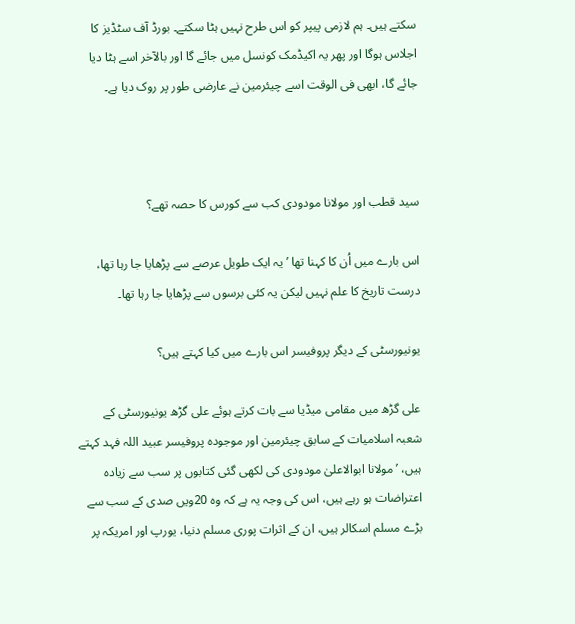سکتے ہیں۔ ہم لازمی پیپر کو اس طرح نہیں ہٹا سکتے۔ بورڈ آف سٹڈیز کا اجلاس ہوگا اور پھر یہ اکیڈمک کونسل میں جائے گا اور بالآخر اسے ہٹا دیا جائے گا، ابھی فی الوقت اسے چیئرمین نے عارضی طور پر روک دیا ہے۔



سید قطب اور مولانا مودودی کب سے کورس کا حصہ تھے؟

اس بارے میں اُن کا کہنا تھا ’یہ ایک طویل عرصے سے پڑھایا جا رہا تھا، درست تاریخ کا علم نہیں لیکن یہ کئی برسوں سے پڑھایا جا رہا تھا۔

یونیورسٹی کے دیگر پروفیسر اس بارے میں کیا کہتے ہیں؟

علی گڑھ میں مقامی میڈیا سے بات کرتے ہوئے علی گڑھ یونیورسٹی کے شعبہ اسلامیات کے سابق چیئرمین اور موجودہ پروفیسر عبید اللہ فہد کہتے ہیں، ’مولانا ابوالاعلیٰ مودودی کی لکھی گئی کتابوں پر سب سے زیادہ اعتراضات ہو رہے ہیں، اس کی وجہ یہ ہے کہ وہ 20ویں صدی کے سب سے بڑے مسلم اسکالر ہیں، ان کے اثرات پوری مسلم دنیا، یورپ اور امریکہ پر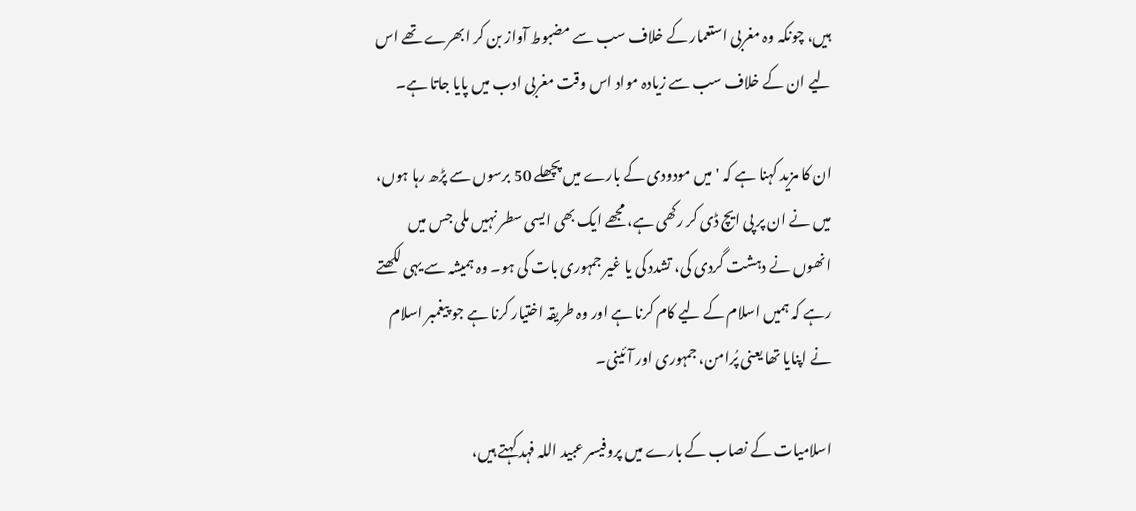ہیں، چونکہ وہ مغربی استعمار کے خلاف سب سے مضبوط آواز بن کر ابھرے تھے اس لیے ان کے خلاف سب سے زیادہ مواد اس وقت مغربی ادب میں پایا جاتا ہے۔

ان کا مزید کہنا ہے کہ 'میں مودودی کے بارے میں پچھلے 50 برسوں سے پڑھ رہا ہوں، میں نے ان پر پی ایچ ڈی کر رکھی ہے، مجھے ایک بھی ایسی سطر نہیں ملی جس میں انھوں نے دہشت گردی کی، تشدد کی یا غیر جمہوری بات کی ہو۔ وہ ہمیشہ سے یہی لکھتے رہے کہ ہمیں اسلام کے لیے کام کرنا ہے اور وہ طریقہ اختیار کرنا ہے جو پیغمبر اسلام نے اپنایا تھا یعنی پُرامن، جمہوری اور آئینی۔

اسلامیات کے نصاب کے بارے میں پروفیسر عبید اللہ فہد کہتے ہیں،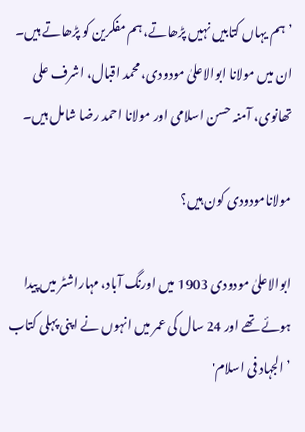’ہم یہاں کتابیں نہیں پڑھاتے، ہم مفکرین کو پڑھاتے ہیں۔ ان میں مولانا ابوالاعلیٰ مودودی، محمد اقبال، اشرف علی تھانوی، آمنہ حسن اسلامی اور مولانا احمد رضا شامل ہیں۔

مولانامودودی کون ہیں؟

ابوالاعلیٰ مودودی 1903 میں اورنگ آباد، مہاراشٹر میں پیدا ہوئے تھے اور 24 سال کی عمر میں انہوں نے اپنی پہلی کتاب ’الجہاد فی اسلام'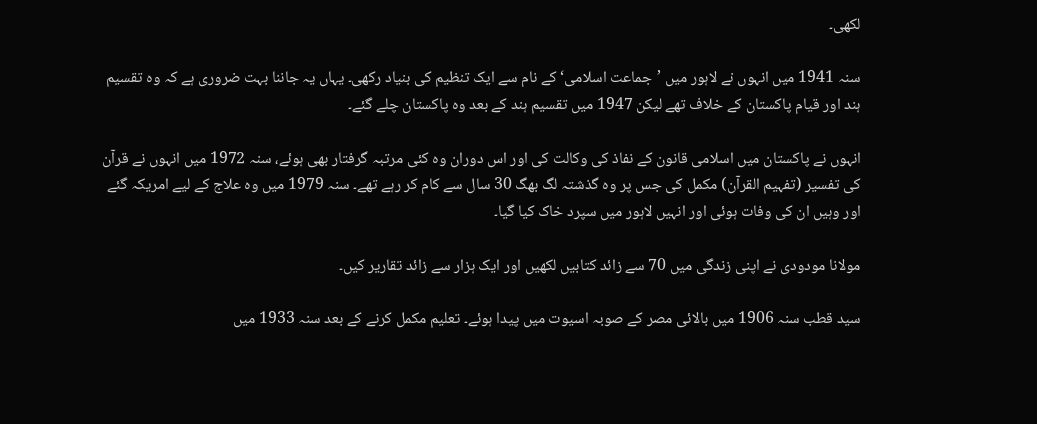لکھی۔

سنہ 1941 میں انہوں نے لاہور میں ’جماعت اسلامی‘ کے نام سے ایک تنظیم کی بنیاد رکھی۔ یہاں یہ جاننا بہت ضروری ہے کہ وہ تقسیم ہند اور قیام پاکستان کے خلاف تھے لیکن 1947 میں تقسیم ہند کے بعد وہ پاکستان چلے گئے۔

انہوں نے پاکستان میں اسلامی قانون کے نفاذ کی وکالت کی اور اس دوران وہ کئی مرتبہ گرفتار بھی ہوئے، سنہ 1972 میں انہوں نے قرآن کی تفسیر (تفہیم القرآن) مکمل کی جس پر وہ گذشتہ لگ بھگ 30 سال سے کام کر رہے تھے۔ سنہ 1979 میں وہ علاج کے لیے امریکہ گئے اور وہیں ان کی وفات ہوئی اور انہیں لاہور میں سپرد خاک کیا گیا۔

مولانا مودودی نے اپنی زندگی میں 70 سے زائد کتابیں لکھیں اور ایک ہزار سے زائد تقاریر کیں۔

سید قطب سنہ 1906 میں بالائی مصر کے صوبہ اسیوت میں پیدا ہوئے۔ تعلیم مکمل کرنے کے بعد سنہ 1933 میں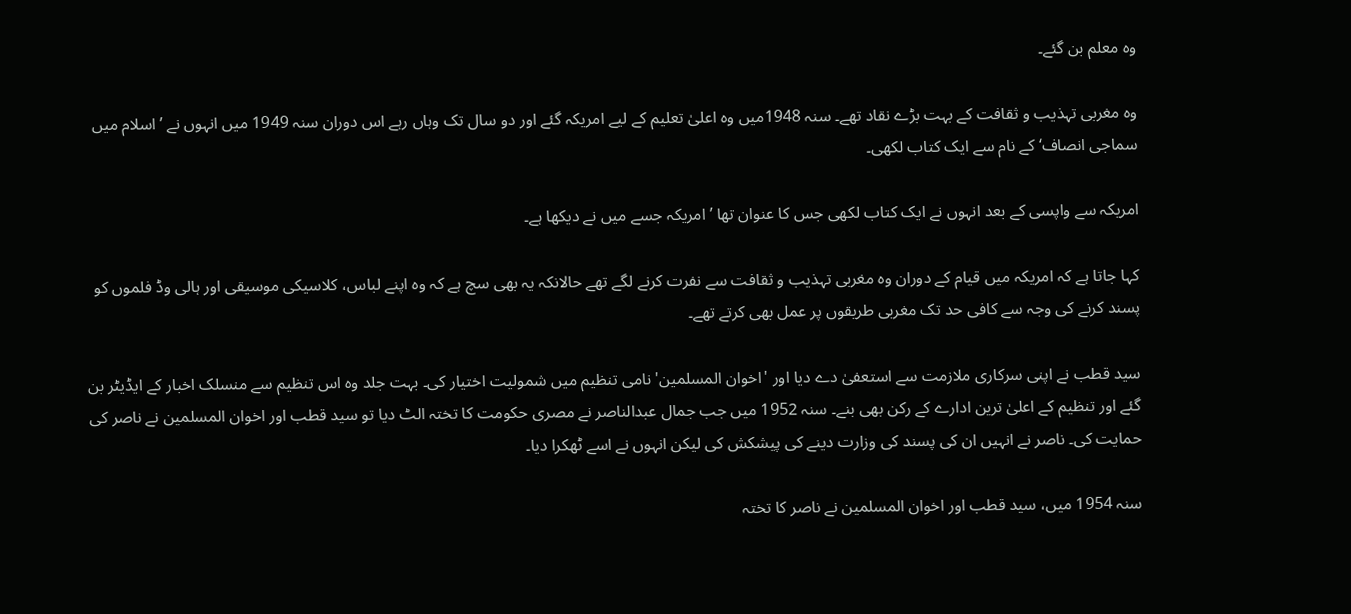وہ معلم بن گئے۔

وہ مغربی تہذیب و ثقافت کے بہت بڑے نقاد تھے۔ سنہ 1948میں وہ اعلیٰ تعلیم کے لیے امریکہ گئے اور دو سال تک وہاں رہے اس دوران سنہ 1949 میں انہوں نے ’اسلام میں سماجی انصاف‘ کے نام سے ایک کتاب لکھی۔

امریکہ سے واپسی کے بعد انہوں نے ایک کتاب لکھی جس کا عنوان تھا ’امریکہ جسے میں نے دیکھا ہے۔

کہا جاتا ہے کہ امریکہ میں قیام کے دوران وہ مغربی تہذیب و ثقافت سے نفرت کرنے لگے تھے حالانکہ یہ بھی سچ ہے کہ وہ اپنے لباس، کلاسیکی موسیقی اور ہالی وڈ فلموں کو پسند کرنے کی وجہ سے کافی حد تک مغربی طریقوں پر عمل بھی کرتے تھے۔

سید قطب نے اپنی سرکاری ملازمت سے استعفیٰ دے دیا اور 'اخوان المسلمین' نامی تنظیم میں شمولیت اختیار کی۔ بہت جلد وہ اس تنظیم سے منسلک اخبار کے ایڈیٹر بن گئے اور تنظیم کے اعلیٰ ترین ادارے کے رکن بھی بنے۔ سنہ 1952 میں جب جمال عبدالناصر نے مصری حکومت کا تختہ الٹ دیا تو سید قطب اور اخوان المسلمین نے ناصر کی حمایت کی۔ ناصر نے انہیں ان کی پسند کی وزارت دینے کی پیشکش کی لیکن انہوں نے اسے ٹھکرا دیا۔

سنہ 1954 میں، سید قطب اور اخوان المسلمین نے ناصر کا تختہ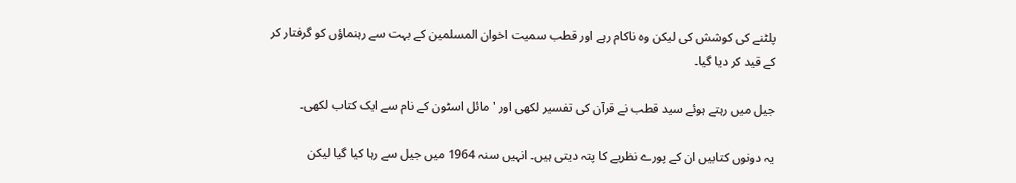پلٹنے کی کوشش کی لیکن وہ ناکام رہے اور قطب سمیت اخوان المسلمین کے بہت سے رہنماؤں کو گرفتار کر کے قید کر دیا گیا۔

جیل میں رہتے ہوئے سید قطب نے قرآن کی تفسیر لکھی اور 'مائل اسٹون کے نام سے ایک کتاب لکھی۔

یہ دونوں کتابیں ان کے پورے نظریے کا پتہ دیتی ہیں۔ انہیں سنہ 1964 میں جیل سے رہا کیا گیا لیکن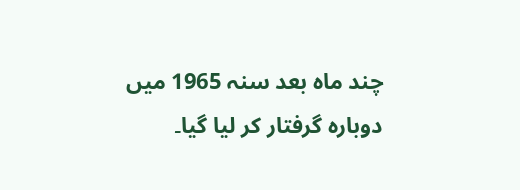چند ماہ بعد سنہ 1965 میں دوبارہ گرفتار کر لیا گیا۔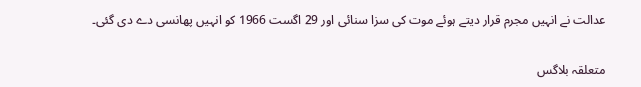عدالت نے انہیں مجرم قرار دیتے ہوئے موت کی سزا سنائی اور 29 اگست 1966 کو انہیں پھانسی دے دی گئی۔

متعلقہ بلاگس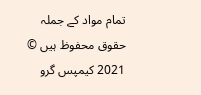تمام مواد کے جملہ حقوق محفوظ ہیں © 2021 کیمپس گرو